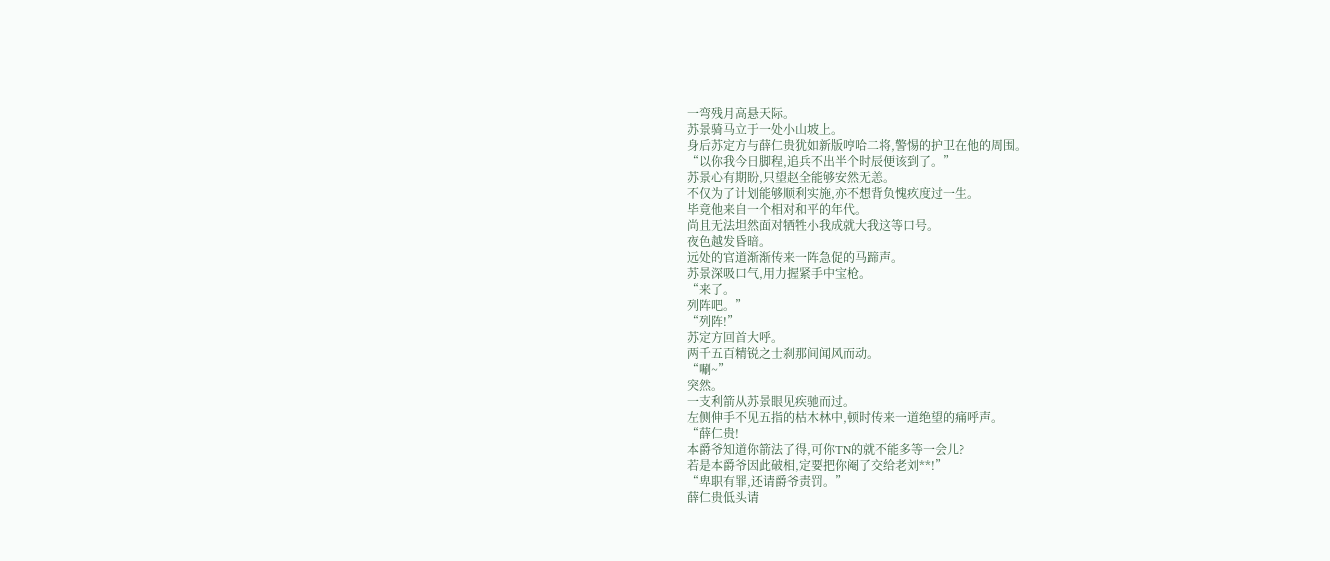一弯残月高悬天际。
苏景骑马立于一处小山坡上。
身后苏定方与薛仁贵犹如新版哼哈二将,警惕的护卫在他的周围。
“以你我今日脚程,追兵不出半个时辰便该到了。”
苏景心有期盼,只望赵全能够安然无恙。
不仅为了计划能够顺利实施,亦不想背负愧疚度过一生。
毕竟他来自一个相对和平的年代。
尚且无法坦然面对牺牲小我成就大我这等口号。
夜色越发昏暗。
远处的官道渐渐传来一阵急促的马蹄声。
苏景深吸口气,用力握紧手中宝枪。
“来了。
列阵吧。”
“列阵!”
苏定方回首大呼。
两千五百精锐之士刹那间闻风而动。
“唰~”
突然。
一支利箭从苏景眼见疾驰而过。
左侧伸手不见五指的枯木林中,顿时传来一道绝望的痛呼声。
“薛仁贵!
本爵爷知道你箭法了得,可你TN的就不能多等一会儿?
若是本爵爷因此破相,定要把你阉了交给老刘**!”
“卑职有罪,还请爵爷责罚。”
薛仁贵低头请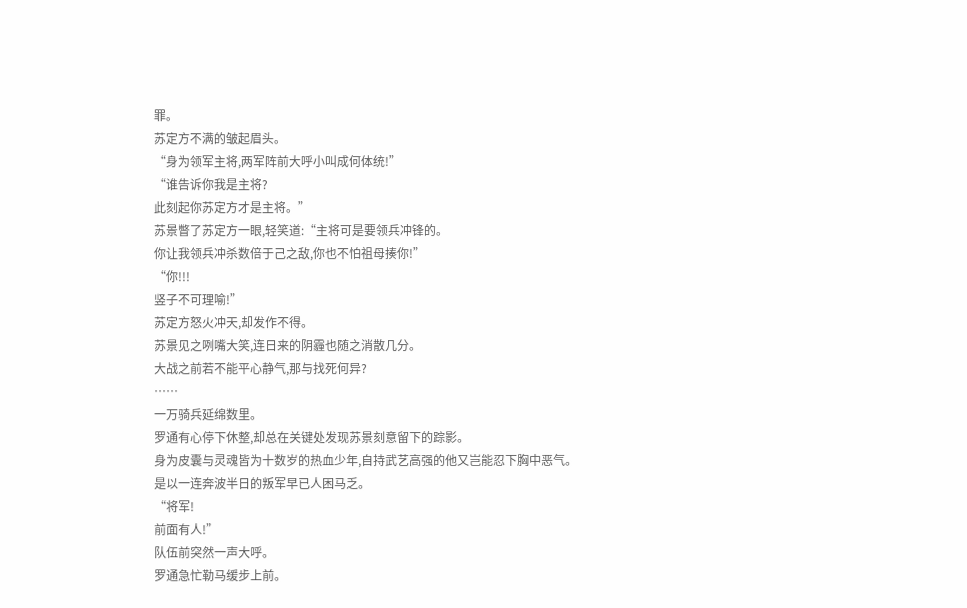罪。
苏定方不满的皱起眉头。
“身为领军主将,两军阵前大呼小叫成何体统!”
“谁告诉你我是主将?
此刻起你苏定方才是主将。”
苏景瞥了苏定方一眼,轻笑道:“主将可是要领兵冲锋的。
你让我领兵冲杀数倍于己之敌,你也不怕祖母揍你!”
“你!!!
竖子不可理喻!”
苏定方怒火冲天,却发作不得。
苏景见之咧嘴大笑,连日来的阴霾也随之消散几分。
大战之前若不能平心静气,那与找死何异?
……
一万骑兵延绵数里。
罗通有心停下休整,却总在关键处发现苏景刻意留下的踪影。
身为皮囊与灵魂皆为十数岁的热血少年,自持武艺高强的他又岂能忍下胸中恶气。
是以一连奔波半日的叛军早已人困马乏。
“将军!
前面有人!”
队伍前突然一声大呼。
罗通急忙勒马缓步上前。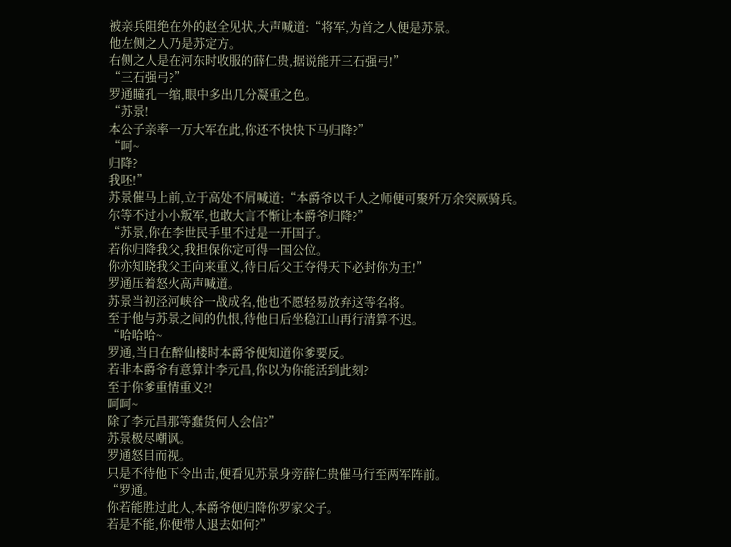被亲兵阻绝在外的赵全见状,大声喊道:“将军,为首之人便是苏景。
他左侧之人乃是苏定方。
右侧之人是在河东时收服的薛仁贵,据说能开三石强弓!”
“三石强弓?”
罗通瞳孔一缩,眼中多出几分凝重之色。
“苏景!
本公子亲率一万大军在此,你还不快快下马归降?”
“呵~
归降?
我呸!”
苏景催马上前,立于高处不屑喊道:“本爵爷以千人之师便可聚歼万余突厥骑兵。
尔等不过小小叛军,也敢大言不惭让本爵爷归降?”
“苏景,你在李世民手里不过是一开国子。
若你归降我父,我担保你定可得一国公位。
你亦知晓我父王向来重义,待日后父王夺得天下必封你为王!”
罗通压着怒火高声喊道。
苏景当初泾河峡谷一战成名,他也不愿轻易放弃这等名将。
至于他与苏景之间的仇恨,待他日后坐稳江山再行清算不迟。
“哈哈哈~
罗通,当日在醉仙楼时本爵爷便知道你爹要反。
若非本爵爷有意算计李元昌,你以为你能活到此刻?
至于你爹重情重义?!
呵呵~
除了李元昌那等蠢货何人会信?”
苏景极尽嘲讽。
罗通怒目而视。
只是不待他下令出击,便看见苏景身旁薛仁贵催马行至两军阵前。
“罗通。
你若能胜过此人,本爵爷便归降你罗家父子。
若是不能,你便带人退去如何?”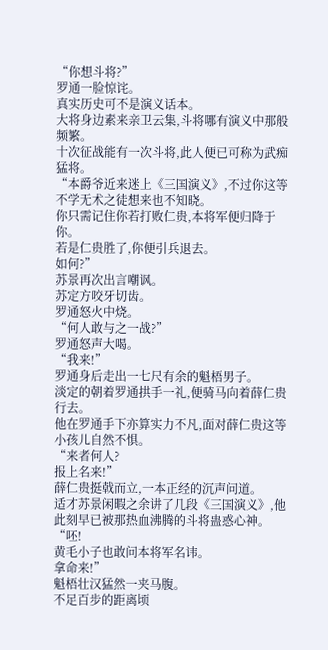“你想斗将?”
罗通一脸惊诧。
真实历史可不是演义话本。
大将身边素来亲卫云集,斗将哪有演义中那般频繁。
十次征战能有一次斗将,此人便已可称为武痴猛将。
“本爵爷近来迷上《三国演义》,不过你这等不学无术之徒想来也不知晓。
你只需记住你若打败仁贵,本将军便归降于你。
若是仁贵胜了,你便引兵退去。
如何?”
苏景再次出言嘲讽。
苏定方咬牙切齿。
罗通怒火中烧。
“何人敢与之一战?”
罗通怒声大喝。
“我来!”
罗通身后走出一七尺有余的魁梧男子。
淡定的朝着罗通拱手一礼,便骑马向着薛仁贵行去。
他在罗通手下亦算实力不凡,面对薛仁贵这等小孩儿自然不惧。
“来者何人?
报上名来!”
薛仁贵挺戟而立,一本正经的沉声问道。
适才苏景闲暇之余讲了几段《三国演义》,他此刻早已被那热血沸腾的斗将蛊惑心神。
“呸!
黄毛小子也敢问本将军名讳。
拿命来!”
魁梧壮汉猛然一夹马腹。
不足百步的距离顷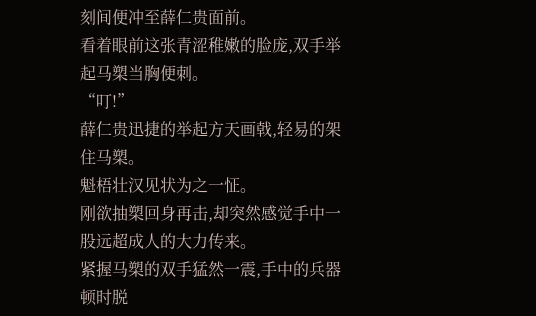刻间便冲至薛仁贵面前。
看着眼前这张青涩稚嫩的脸庞,双手举起马槊当胸便刺。
“叮!”
薛仁贵迅捷的举起方天画戟,轻易的架住马槊。
魁梧壮汉见状为之一怔。
刚欲抽槊回身再击,却突然感觉手中一股远超成人的大力传来。
紧握马槊的双手猛然一震,手中的兵器顿时脱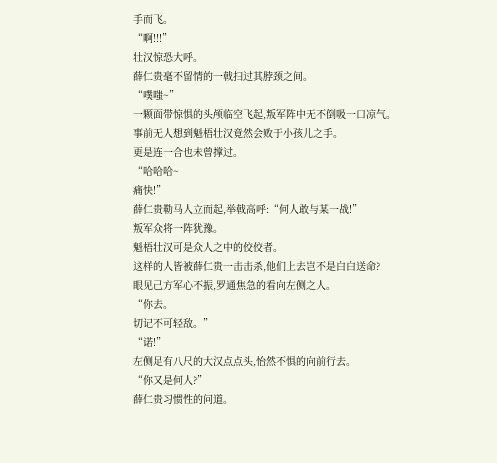手而飞。
“啊!!!”
壮汉惊恐大呼。
薛仁贵毫不留情的一戟扫过其脖颈之间。
“噗嗤~”
一颗面带惊惧的头颅临空飞起,叛军阵中无不倒吸一口凉气。
事前无人想到魁梧壮汉竟然会败于小孩儿之手。
更是连一合也未曾撑过。
“哈哈哈~
痛快!”
薛仁贵勒马人立而起,举戟高呼:“何人敢与某一战!”
叛军众将一阵犹豫。
魁梧壮汉可是众人之中的佼佼者。
这样的人皆被薛仁贵一击击杀,他们上去岂不是白白送命?
眼见己方军心不振,罗通焦急的看向左侧之人。
“你去。
切记不可轻敌。”
“诺!”
左侧足有八尺的大汉点点头,怡然不惧的向前行去。
“你又是何人?”
薛仁贵习惯性的问道。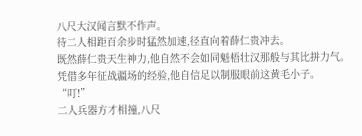八尺大汉闻言默不作声。
待二人相距百余步时猛然加速,径直向着薛仁贵冲去。
既然薛仁贵天生神力,他自然不会如同魁梧壮汉那般与其比拼力气。
凭借多年征战疆场的经验,他自信足以制服眼前这黄毛小子。
“叮!”
二人兵器方才相撞,八尺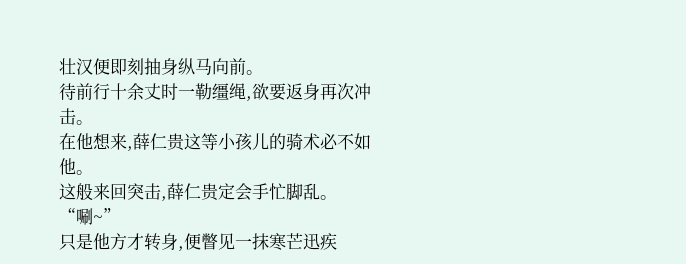壮汉便即刻抽身纵马向前。
待前行十余丈时一勒缰绳,欲要返身再次冲击。
在他想来,薛仁贵这等小孩儿的骑术必不如他。
这般来回突击,薛仁贵定会手忙脚乱。
“唰~”
只是他方才转身,便瞥见一抹寒芒迅疾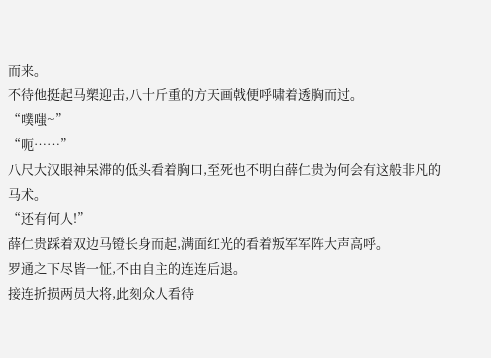而来。
不待他挺起马槊迎击,八十斤重的方天画戟便呼啸着透胸而过。
“噗嗤~”
“呃……”
八尺大汉眼神呆滞的低头看着胸口,至死也不明白薛仁贵为何会有这般非凡的马术。
“还有何人!”
薛仁贵踩着双边马镫长身而起,满面红光的看着叛军军阵大声高呼。
罗通之下尽皆一怔,不由自主的连连后退。
接连折损两员大将,此刻众人看待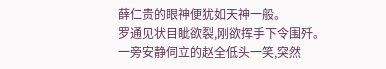薛仁贵的眼神便犹如天神一般。
罗通见状目眦欲裂,刚欲挥手下令围歼。
一旁安静伺立的赵全低头一笑,突然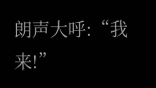朗声大呼:“我来!”